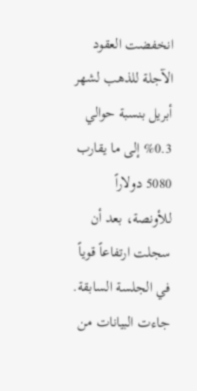انخفضت العقود الآجلة للذهب لشهر أبريل بنسبة حوالي 0.3% إلى ما يقارب 5080 دولاراً للأونصة، بعد أن سجلت ارتفاعاً قوياً في الجلسة السابقة.
جاءت البيانات من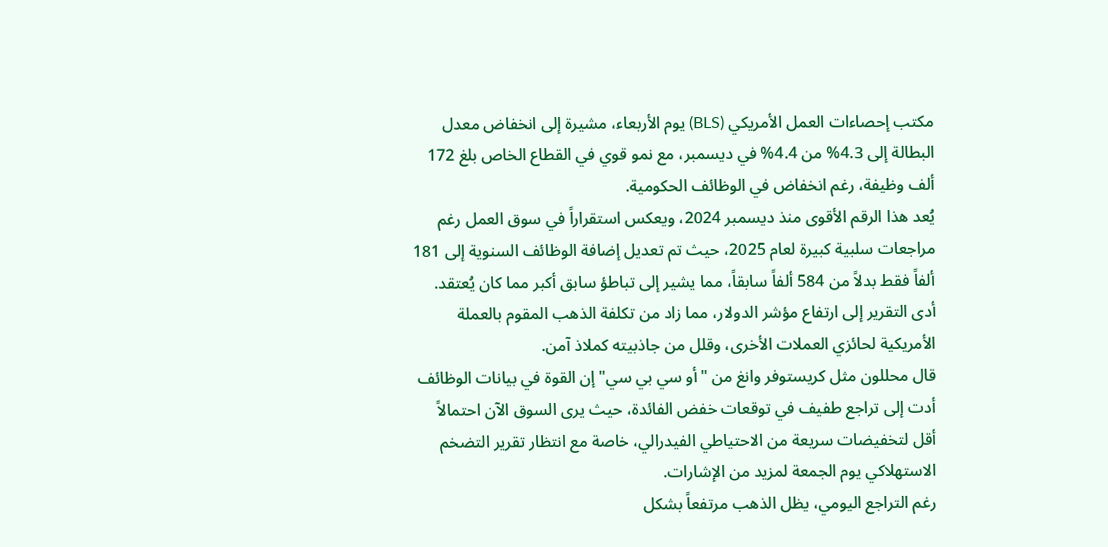مكتب إحصاءات العمل الأمريكي (BLS) يوم الأربعاء، مشيرة إلى انخفاض معدل البطالة إلى 4.3% من 4.4% في ديسمبر، مع نمو قوي في القطاع الخاص بلغ 172 ألف وظيفة، رغم انخفاض في الوظائف الحكومية.
يُعد هذا الرقم الأقوى منذ ديسمبر 2024، ويعكس استقراراً في سوق العمل رغم مراجعات سلبية كبيرة لعام 2025، حيث تم تعديل إضافة الوظائف السنوية إلى 181 ألفاً فقط بدلاً من 584 ألفاً سابقاً، مما يشير إلى تباطؤ سابق أكبر مما كان يُعتقد.
أدى التقرير إلى ارتفاع مؤشر الدولار، مما زاد من تكلفة الذهب المقوم بالعملة الأمريكية لحائزي العملات الأخرى، وقلل من جاذبيته كملاذ آمن.
قال محللون مثل كريستوفر وانغ من "أو سي بي سي" إن القوة في بيانات الوظائف أدت إلى تراجع طفيف في توقعات خفض الفائدة، حيث يرى السوق الآن احتمالاً أقل لتخفيضات سريعة من الاحتياطي الفيدرالي، خاصة مع انتظار تقرير التضخم الاستهلاكي يوم الجمعة لمزيد من الإشارات.
رغم التراجع اليومي، يظل الذهب مرتفعاً بشكل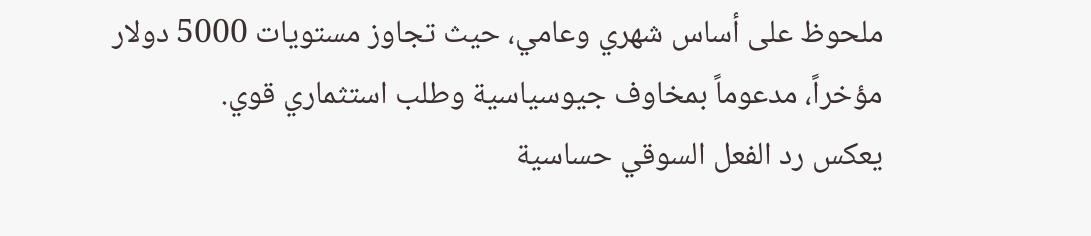ملحوظ على أساس شهري وعامي، حيث تجاوز مستويات 5000 دولار مؤخراً، مدعوماً بمخاوف جيوسياسية وطلب استثماري قوي.
يعكس رد الفعل السوقي حساسية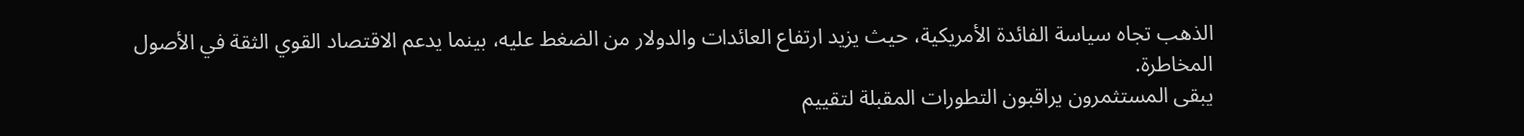الذهب تجاه سياسة الفائدة الأمريكية، حيث يزيد ارتفاع العائدات والدولار من الضغط عليه، بينما يدعم الاقتصاد القوي الثقة في الأصول المخاطرة.
يبقى المستثمرون يراقبون التطورات المقبلة لتقييم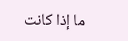ما إذا كانت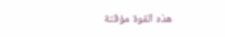هذه القوة مؤقتة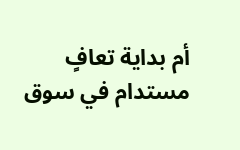أم بداية تعافٍ مستدام في سوق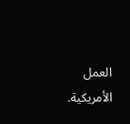العمل الأمريكية.